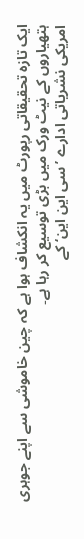ایک تازہ تحقیقاتی رپورٹ میں یہ انکشاف ہوا ہے کہ چین خاموشی سے اپنے جوہری ہتھیاروں کے نیٹ ورک میں بڑی توسیع کر رہا ہے۔
امریکی نشریاتی ادارے ’سی این این‘ کے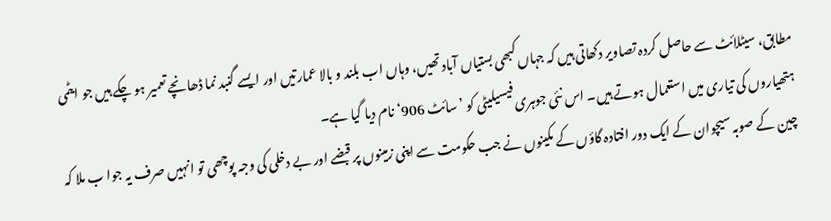مطابق، سیٹلائٹ سے حاصل کردہ تصاویر دکھاتی ہیں کہ جہاں کبھی بستیاں آباد تھیں، وہاں اب بلند و بالا عمارتیں اور ایسے گنبد نما ڈھانچے تعمیر ہو چکے ہیں جو ایٹمی ہتھیاروں کی تیاری میں استعمال ہوتے ہیں۔ اس نئی جوہری فیسیلیٹی کو ’سائٹ 906‘ نام دیا گیا ہے۔
چین کے صوبہ سیچوان کے ایک دور افتادہ گاؤں کے مکینوں نے جب حکومت سے اپنی زمینوں پر قبضے اور بے دخلی کی وجہ پوچھی تو انہیں صرف یہ جوا ب ملا کہ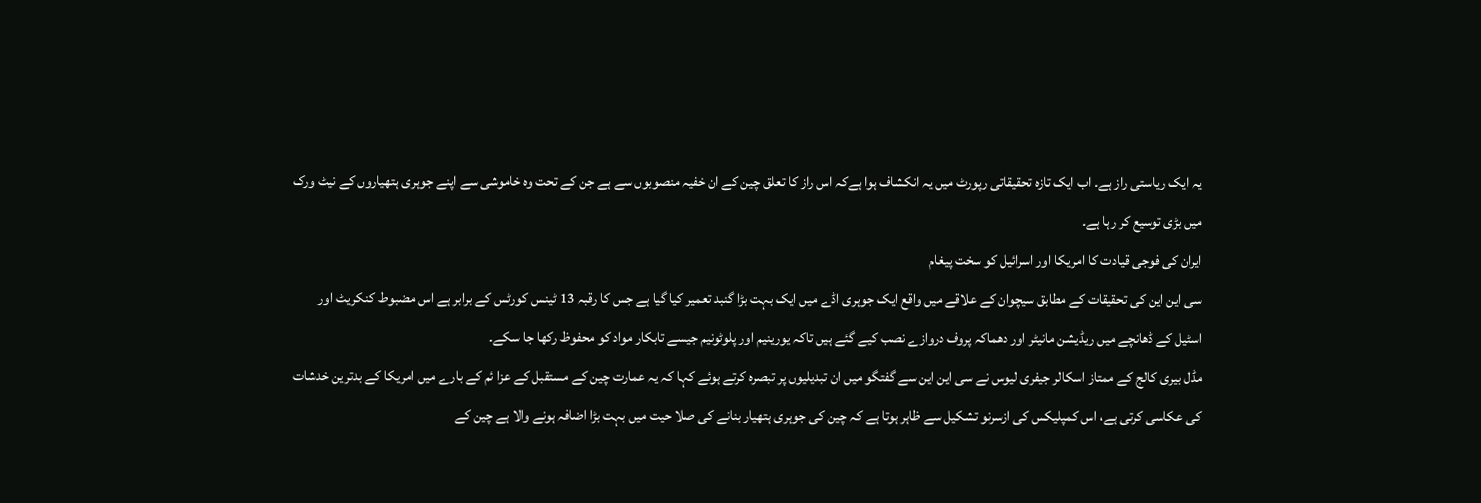یہ ایک ریاستی راز ہے۔ اب ایک تازہ تحقیقاتی رپورٹ میں یہ انکشاف ہوا ہےکہ اس راز کا تعلق چین کے ان خفیہ منصوبوں سے ہے جن کے تحت وہ خاموشی سے اپنے جوہری ہتھیاروں کے نیٹ ورک میں بڑی توسیع کر رہا ہے۔
ایران کی فوجی قیادت کا امریکا اور اسرائیل کو سخت پیغام
سی این این کی تحقیقات کے مطابق سیچوان کے علاقے میں واقع ایک جوہری اڈے میں ایک بہت بڑا گنبد تعمیر کیا گیا ہے جس کا رقبہ 13 ٹینس کورٹس کے برابر ہے اس مضبوط کنکریٹ اور اسٹیل کے ڈھانچے میں ریڈیشن مانیٹر اور دھماکہ پروف دروازے نصب کیے گئے ہیں تاکہ یورینیم اور پلوٹونیم جیسے تابکار مواد کو محفوظ رکھا جا سکے۔
مڈل بیری کالج کے ممتاز اسکالر جیفری لیوس نے سی این این سے گفتگو میں ان تبدیلیوں پر تبصرہ کرتے ہوئے کہا کہ یہ عمارت چین کے مستقبل کے عزا ئم کے بارے میں امریکا کے بدترین خدشات کی عکاسی کرتی ہے، اس کمپلیکس کی ازسرنو تشکیل سے ظاہر ہوتا ہے کہ چین کی جوہری ہتھیار بنانے کی صلا حیت میں بہت بڑا اضافہ ہونے والا ہے چین کے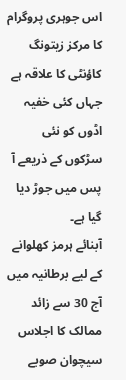اس جوہری پروگرام کا مرکز زیتونگ کاؤنٹی کا علاقہ ہے جہاں کئی خفیہ اڈوں کو نئی سڑکوں کے ذریعے آ پس میں جوڑ دیا گیا ہے۔
آبنائے ہرمز کھلوانے کے لیے برطانیہ میں آج 30 سے زائد ممالک کا اجلاس
سیچوان صوبے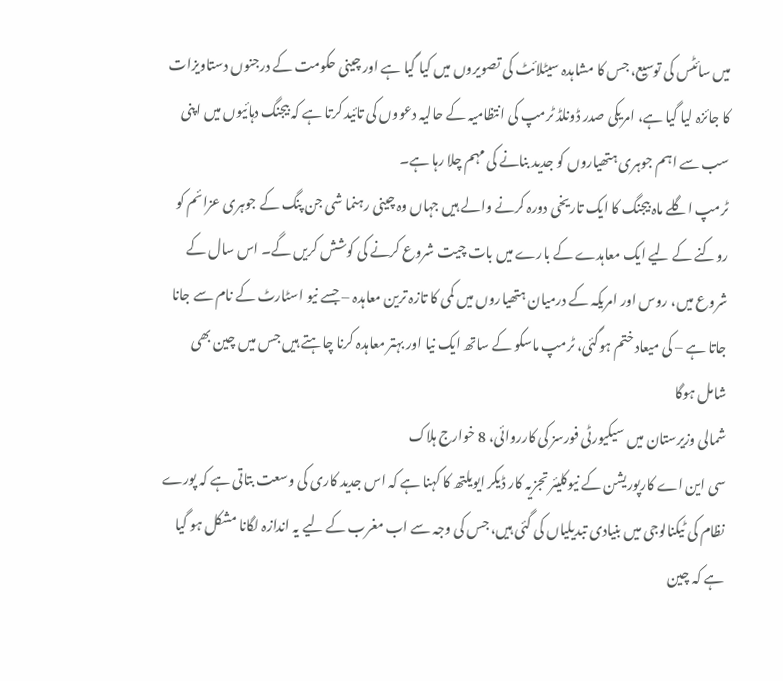میں سائٹس کی توسیع، جس کا مشاہدہ سیٹلائٹ کی تصویروں میں کیا گیا ہے اور چینی حکومت کے درجنوں دستاویزات کا جائزہ لیا گیا ہے، امریکی صدر ڈونلڈ ٹرمپ کی انتظامیہ کے حالیہ دعووں کی تائید کرتا ہے کہ بیجنگ دہائیوں میں اپنی سب سے اہم جوہری ہتھیاروں کو جدید بنانے کی مہم چلا رہا ہے۔
ٹرمپ اگلے ماہ بیجنگ کا ایک تاریخی دورہ کرنے والے ہیں جہاں وہ چینی رہنما شی جن پنگ کے جوہری عزائم کو روکنے کے لیے ایک معاہدے کے بارے میں بات چیت شروع کرنے کی کوشش کریں گے۔ اس سال کے شروع میں، روس اور امریکہ کے درمیان ہتھیاروں میں کمی کا تازہ ترین معاہدہ – جسے نیو اسٹارٹ کے نام سے جانا جاتا ہے – کی میعاد ختم ہوگئی، ٹرمپ ماسکو کے ساتھ ایک نیا اور بہتر معاہدہ کرنا چاہتے ہیں جس میں چین بھی شامل ہوگا
شمالی وزیرستان میں سیکیورٹی فورسز کی کارروائی، 8 خوارج ہلاک
سی این اے کارپوریشن کے نیوکلیئر تجزیہ کار ڈیکر ایویلتھ کا کہنا ہے کہ اس جدید کاری کی وسعت بتاتی ہے کہ پورے نظام کی ٹیکنالوجی میں بنیادی تبدیلیاں کی گئی ہیں، جس کی وجہ سے اب مغرب کے لیے یہ اندازہ لگانا مشکل ہو گیا ہے کہ چین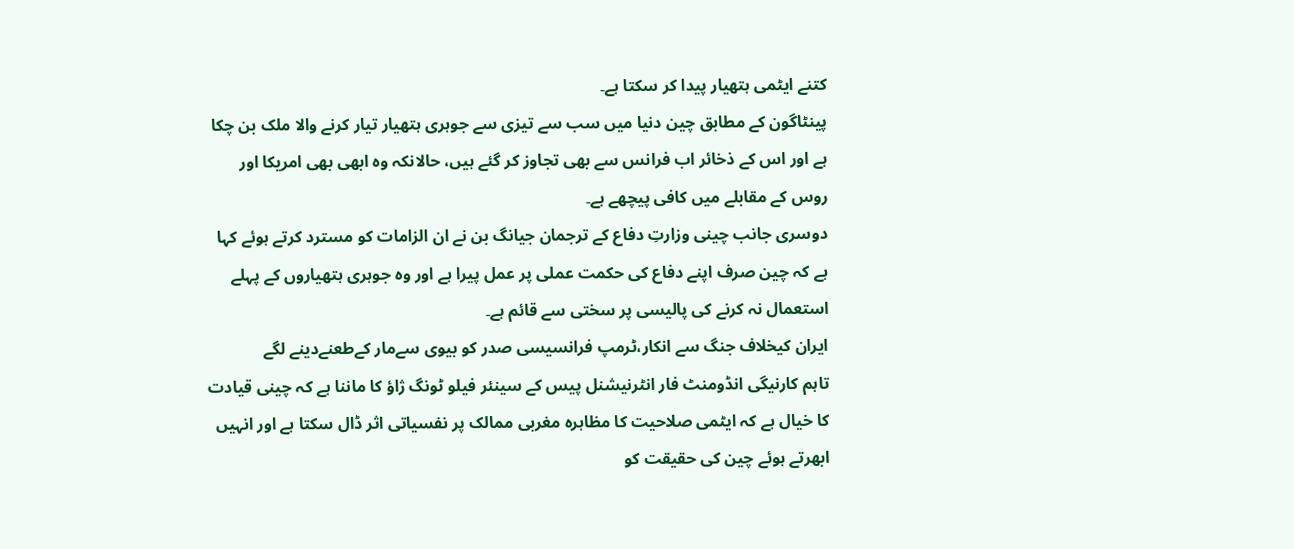کتنے ایٹمی ہتھیار پیدا کر سکتا ہے۔
پینٹاگون کے مطابق چین دنیا میں سب سے تیزی سے جوہری ہتھیار تیار کرنے والا ملک بن چکا ہے اور اس کے ذخائر اب فرانس سے بھی تجاوز کر گئے ہیں، حالانکہ وہ ابھی بھی امریکا اور روس کے مقابلے میں کافی پیچھے ہے۔
دوسری جانب چینی وزارتِ دفاع کے ترجمان جیانگ بن نے ان الزامات کو مسترد کرتے ہوئے کہا ہے کہ چین صرف اپنے دفاع کی حکمت عملی پر عمل پیرا ہے اور وہ جوہری ہتھیاروں کے پہلے استعمال نہ کرنے کی پالیسی پر سختی سے قائم ہے۔
ایران کیخلاف جنگ سے انکار،ٹرمپ فرانسیسی صدر کو بیوی سےمار کےطعنےدینے لگے
تاہم کارنیگی انڈومنٹ فار انٹرنیشنل پیس کے سینئر فیلو ٹونگ ژاؤ کا ماننا ہے کہ چینی قیادت کا خیال ہے کہ ایٹمی صلاحیت کا مظاہرہ مغربی ممالک پر نفسیاتی اثر ڈال سکتا ہے اور انہیں ابھرتے ہوئے چین کی حقیقت کو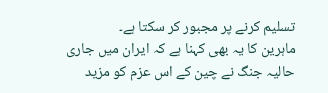تسلیم کرنے پر مجبور کر سکتا ہے۔
ماہرین کا یہ بھی کہنا ہے کہ ایران میں جاری حالیہ جنگ نے چین کے اس عزم کو مزید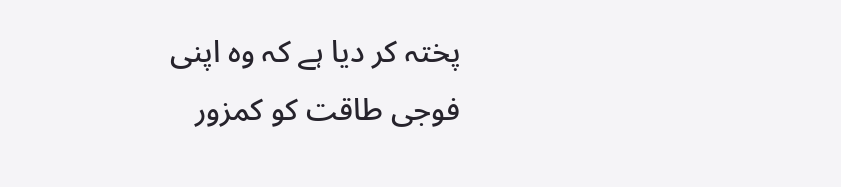پختہ کر دیا ہے کہ وہ اپنی فوجی طاقت کو کمزور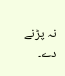نہ پڑنے دے۔